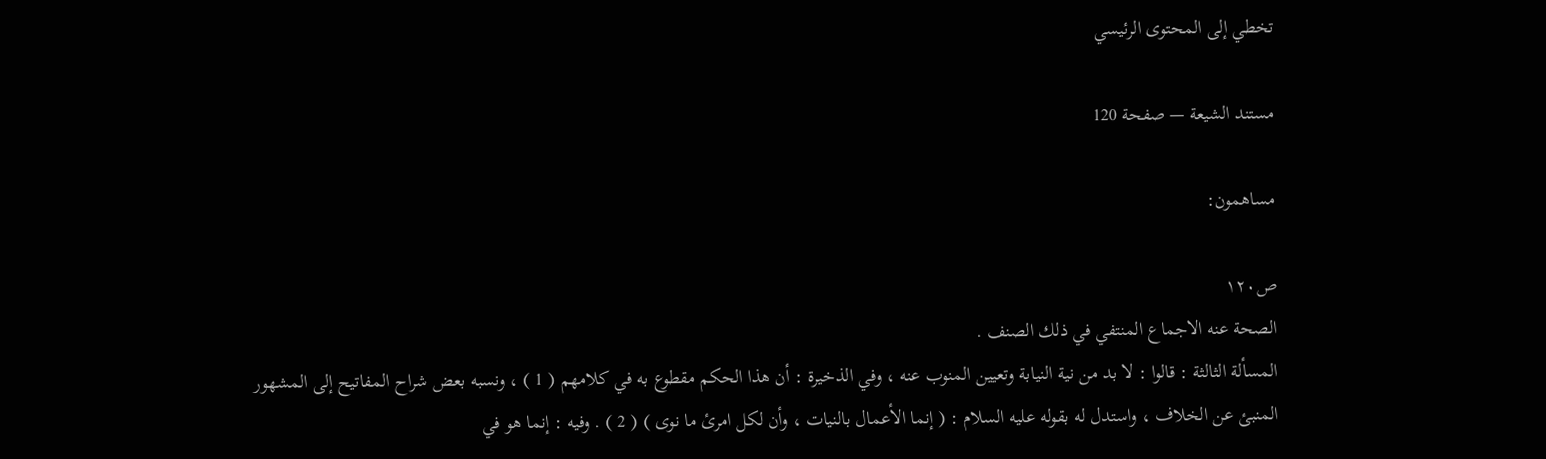تخطي إلى المحتوى الرئيسي

مستند الشيعة — صفحة 120

مساهمون:

ص١٢٠
الصحة عنه الاجماع المنتفي في ذلك الصنف .
المسألة الثالثة : قالوا : لا بد من نية النيابة وتعيين المنوب عنه ، وفي الذخيرة : أن هذا الحكم مقطوع به في كلامهم ( 1 ) ، ونسبه بعض شراح المفاتيح إلى المشهور المنبئ عن الخلاف ، واستدل له بقوله عليه السلام : ( إنما الأعمال بالنيات ، وأن لكل امرئ ما نوى ) ( 2 ) . وفيه : إنما هو في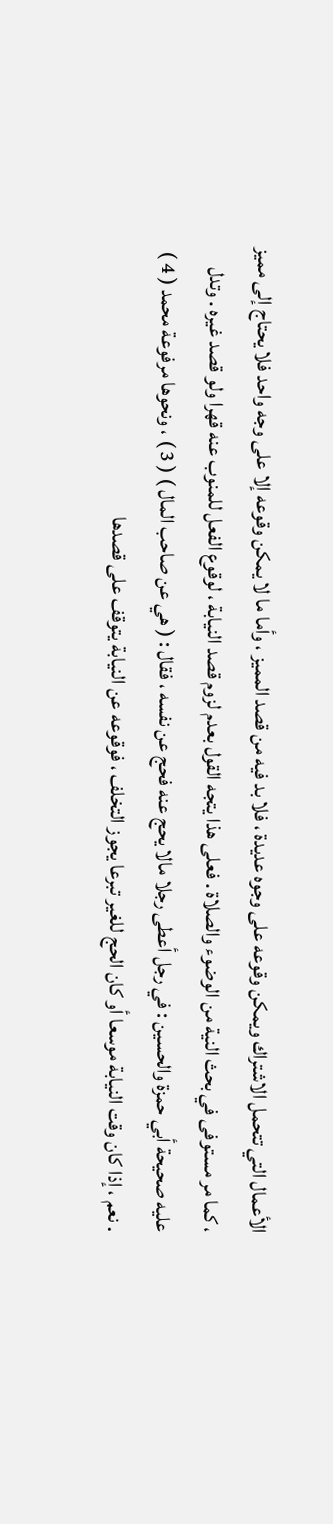الأعمال التي تتحمل الاشتراك ويمكن وقوعه على وجوه عديدة ، فلا بد فيه من قصد المميز ، وأما ما لا يمكن وقوعه إلا على وجه واحد فلا يحتاج إلى مميز ، كما مر مستوفى في بحث النية من الوضوء والصلاة . فعلى هذا يتجه القول بعدم لزوم قصد النيابة ، لوقوع الفعل للمنوب عنه قهرا ولو قصد غيره . وتدل عليه صحيحة أبي حمزة والحسين : في رجل أعطى رجلا مالا يحج عنه فحج عن نفسه ، فقال : ( هي عن صاحب المال ) ( 3 ) ، ونحوها مرفوعة محمد ( 4 ) . نعم ، إذا كان وقت النيابة موسعا أو كان الحج للغير تبرعا يجوز التخلف ، فوقوعه عن النيابة يتوقف على قصدها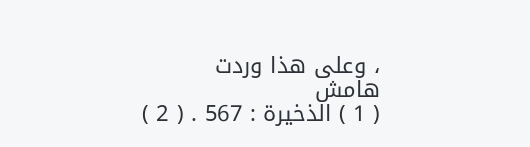، وعلى هذا وردت
هامش
( 1 ) الذخيرة : 567 . ( 2 )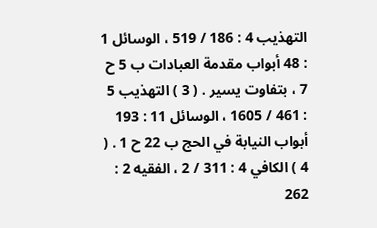التهذيب 4 : 186 / 519 ، الوسائل 1 : 48 أبواب مقدمة العبادات ب 5 ح 7 ، بتفاوت يسير . ( 3 ) التهذيب 5 : 461 / 1605 ، الوسائل 11 : 193 أبواب النيابة في الحج ب 22 ح 1 . ( 4 ) الكافي 4 : 311 / 2 ، الفقيه 2 : 262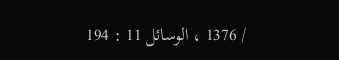/ 1376 ، الوسائل 11 : 194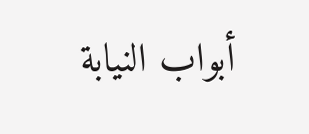أبواب النيابة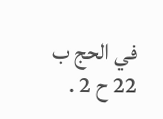في الحج ب 22 ح 2 .